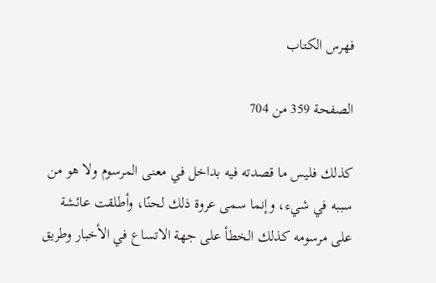فهرس الكتاب

الصفحة 359 من 704

كذلك فليس ما قصدته فيه بداخل في معنى المرسوم ولا هو من سببه في شيء، وإنما سمى عروة ذلك لحنًا، وأطلقت عائشة على مرسومه كذلك الخطأ على جهة الاتساع في الأخبار وطريق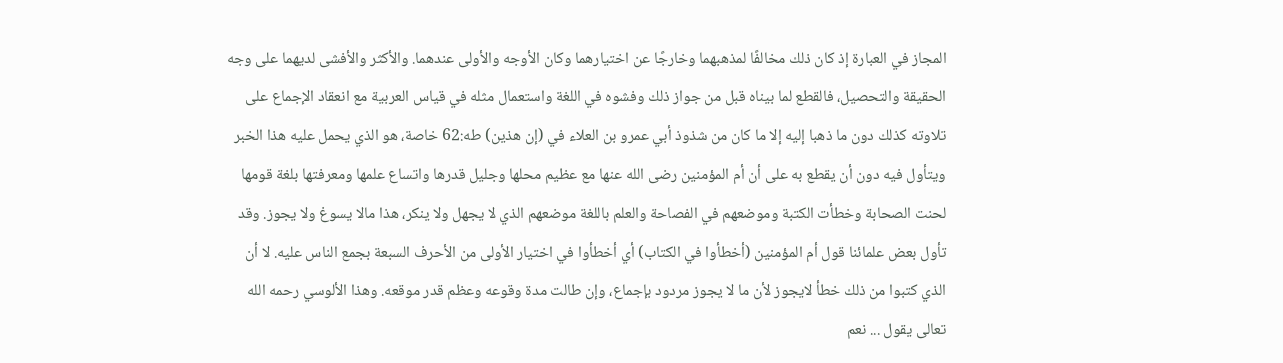المجاز في العبارة إذ كان ذلك مخالفًا لمذهبهما وخارجًا عن اختيارهما وكان الأوجه والأولى عندهما. والأكثر والأفشى لديهما على وجه الحقيقة والتحصيل، فالقطع لما بيناه قبل من جواز ذلك وفشوه في اللغة واستعمال مثله في قياس العربية مع انعقاد الإجماع على تلاوته كذلك دون ما ذهبا إليه إلا ما كان من شذوذ أبي عمرو بن العلاء في (إن هذين) طه:62 خاصة، هو الذي يحمل عليه هذا الخبر ويتأول فيه دون أن يقطع به على أن أم المؤمنين رضى الله عنها مع عظيم محلها وجليل قدرها واتساع علمها ومعرفتها بلغة قومها لحنت الصحابة وخطأت الكتبة وموضعهم في الفصاحة والعلم باللغة موضعهم الذي لا يجهل ولا ينكر، هذا مالا يسوغ ولا يجوز. وقد تأول بعض علمائنا قول أم المؤمنين (أخطأوا في الكتاب) أي أخطأوا في اختيار الأولى من الأحرف السبعة بجمع الناس عليه. لا أن الذي كتبوا من ذلك خطأ لايجوز لأن ما لا يجوز مردود بإجماع، وإن طالت مدة وقوعه وعظم قدر موقعه. وهذا الألوسي رحمه الله تعالى يقول ... نعم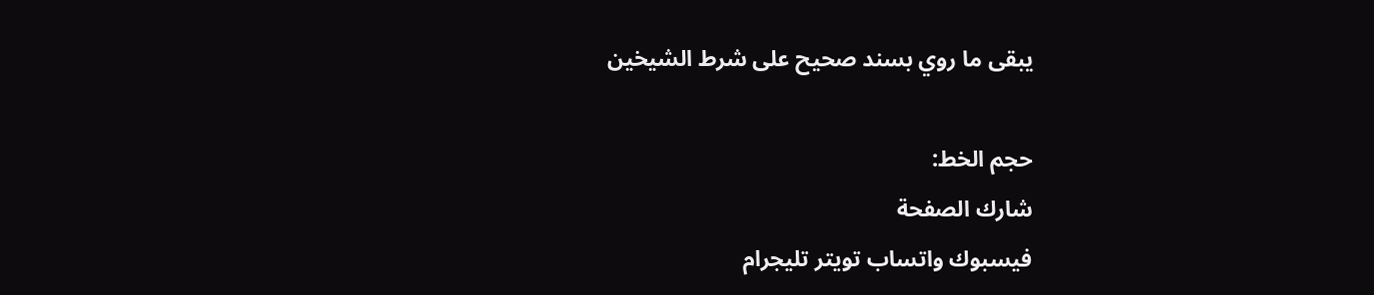يبقى ما روي بسند صحيح على شرط الشيخين

حجم الخط:
شارك الصفحة
فيسبوك واتساب تويتر تليجرام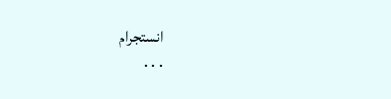انستجرام
. . .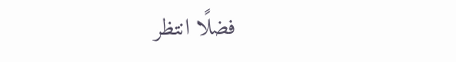فضلًا انتظر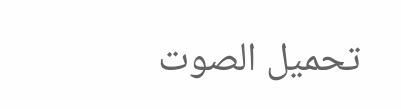تحميل الصوت